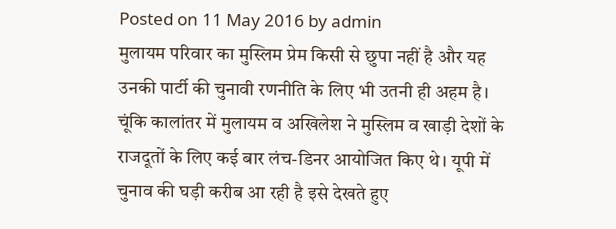Posted on 11 May 2016 by admin
मुलायम परिवार का मुस्लिम प्रेम किसी से छुपा नहीं है और यह उनकी पार्टी की चुनावी रणनीति के लिए भी उतनी ही अहम है। चूंकि कालांतर में मुलायम व अखिलेश ने मुस्लिम व खाड़ी देशों के राजदूतों के लिए कई बार लंच-डिनर आयोजित किए थे। यूपी में चुनाव की घड़ी करीब आ रही है इसे देखते हुए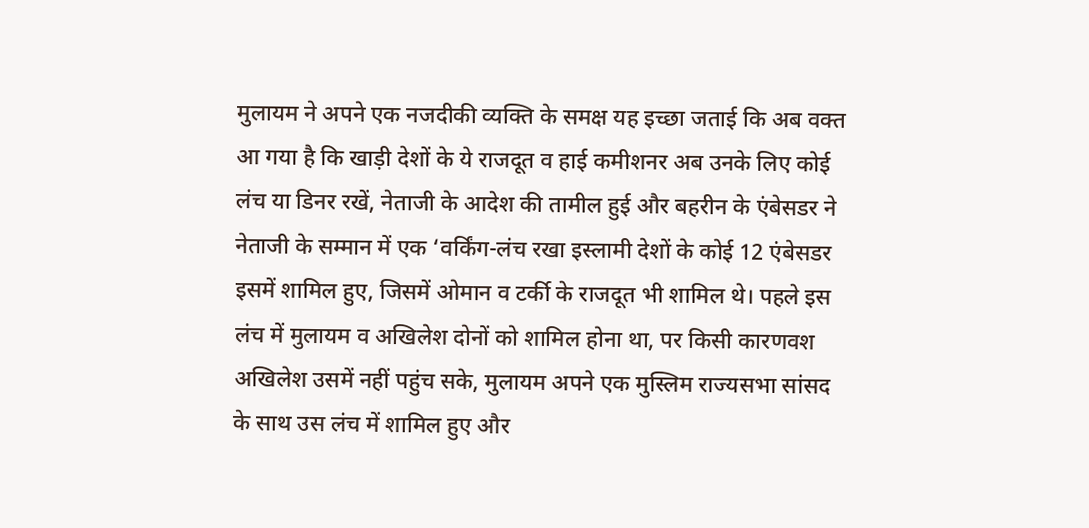मुलायम ने अपने एक नजदीकी व्यक्ति के समक्ष यह इच्छा जताई कि अब वक्त आ गया है कि खाड़ी देशों के ये राजदूत व हाई कमीशनर अब उनके लिए कोई लंच या डिनर रखें, नेताजी के आदेश की तामील हुई और बहरीन के एंबेसडर ने नेताजी के सम्मान में एक ‘वर्किंग-लंच रखा इस्लामी देशों के कोई 12 एंबेसडर इसमें शामिल हुए, जिसमें ओमान व टर्की के राजदूत भी शामिल थे। पहले इस लंच में मुलायम व अखिलेश दोनों को शामिल होना था, पर किसी कारणवश अखिलेश उसमें नहीं पहुंच सके, मुलायम अपने एक मुस्लिम राज्यसभा सांसद के साथ उस लंच में शामिल हुए और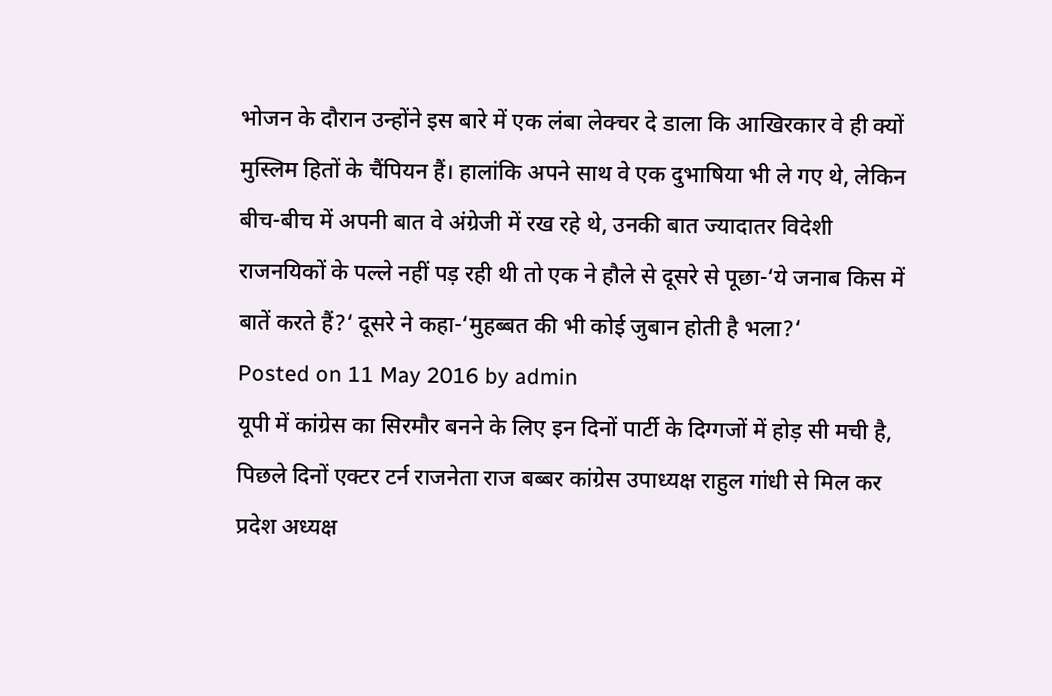भोजन के दौरान उन्होंने इस बारे में एक लंबा लेक्चर दे डाला कि आखिरकार वे ही क्यों मुस्लिम हितों के चैंपियन हैं। हालांकि अपने साथ वे एक दुभाषिया भी ले गए थे, लेकिन बीच-बीच में अपनी बात वे अंग्रेजी में रख रहे थे, उनकी बात ज्यादातर विदेशी राजनयिकों के पल्ले नहीं पड़ रही थी तो एक ने हौले से दूसरे से पूछा-‘ये जनाब किस में बातें करते हैं?‘ दूसरे ने कहा-‘मुहब्बत की भी कोई जुबान होती है भला?‘
Posted on 11 May 2016 by admin
यूपी में कांग्रेस का सिरमौर बनने के लिए इन दिनों पार्टी के दिग्गजों में होड़ सी मची है, पिछले दिनों एक्टर टर्न राजनेता राज बब्बर कांग्रेस उपाध्यक्ष राहुल गांधी से मिल कर प्रदेश अध्यक्ष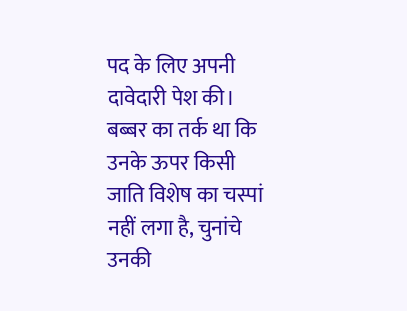पद के लिए अपनी दावेदारी पेश की। बब्बर का तर्क था कि उनके ऊपर किसी जाति विशेष का चस्पां नहीं लगा है, चुनांचे उनकी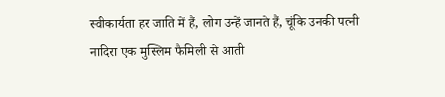स्वीकार्यता हर जाति में हैं, लोग उन्हें जानते हैं, चूंकि उनकी पत्नी नादिरा एक मुस्लिम फैमिली से आती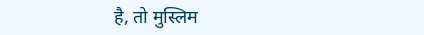है, तो मुस्लिम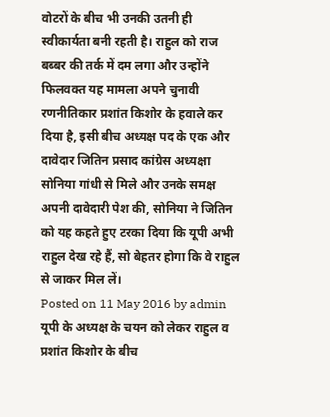वोटरों के बीच भी उनकी उतनी ही स्वीकार्यता बनी रहती है। राहुल को राज बब्बर की तर्क में दम लगा और उन्होंने फिलवक्त यह मामला अपने चुनावी रणनीतिकार प्रशांत किशोर के हवाले कर दिया है, इसी बीच अध्यक्ष पद के एक और दावेदार जितिन प्रसाद कांग्रेस अध्यक्षा सोनिया गांधी से मिले और उनके समक्ष अपनी दावेदारी पेश की, सोनिया ने जितिन को यह कहते हुए टरका दिया कि यूपी अभी राहुल देख रहे हैं, सो बेहतर होगा कि वे राहुल से जाकर मिल लें।
Posted on 11 May 2016 by admin
यूपी के अध्यक्ष के चयन को लेकर राहुल व प्रशांत किशोर के बीच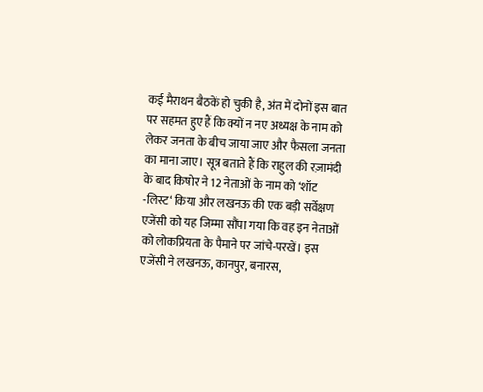कई मैराथन बैठकें हो चुकी है, अंत में दोनों इस बात पर सहमत हुए हैं कि क्यों न नए अध्यक्ष के नाम को लेकर जनता के बीच जाया जाए और फैसला जनता का माना जाए। सूत्र बताते हैं कि राहुल की रज़ामंदी के बाद किषोर ने 12 नेताओं के नाम को ‘शॉट -लिस्ट‘ किया और लखनऊ की एक बड़ी सर्वेक्षण एजेंसी को यह जिम्मा सौंपा गया कि वह इन नेताओं को लोकप्रियता के पैमाने पर जांचे-परखें। इस एजेंसी ने लखनऊ, कानपुर, बनारस,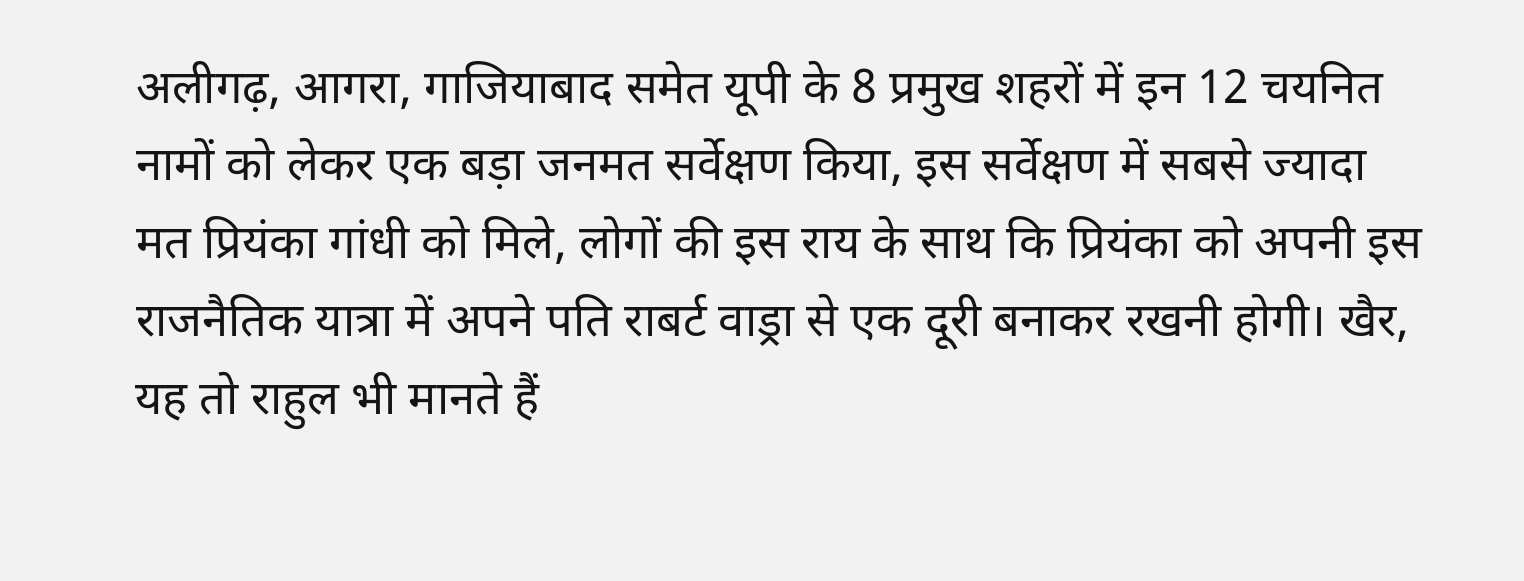अलीगढ़, आगरा, गाजियाबाद समेत यूपी के 8 प्रमुख शहरों में इन 12 चयनित नामों को लेकर एक बड़ा जनमत सर्वेक्षण किया, इस सर्वेक्षण में सबसे ज्यादा मत प्रियंका गांधी को मिले, लोगों की इस राय के साथ कि प्रियंका को अपनी इस राजनैतिक यात्रा में अपने पति राबर्ट वाड्रा से एक दूरी बनाकर रखनी होगी। खैर, यह तो राहुल भी मानते हैं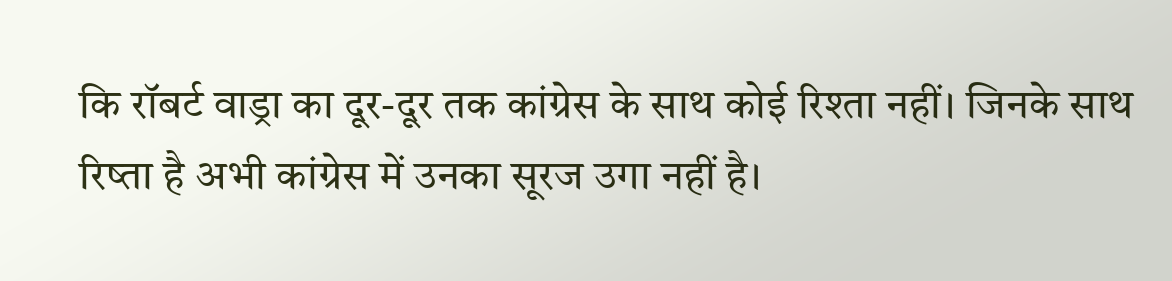कि रॉबर्ट वाड्रा का दूर-दूर तक कांग्रेस के साथ कोई रिश्ता नहीं। जिनके साथ रिष्ता है अभी कांग्रेस में उनका सूरज उगा नहीं है।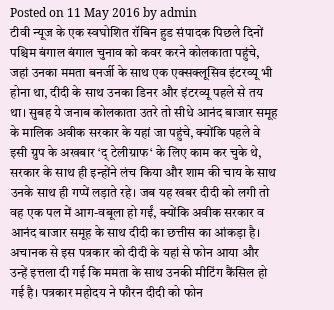Posted on 11 May 2016 by admin
टीवी न्यूज के एक स्वघोशित रॉबिन हुड संपादक पिछले दिनों पश्चिम बंगाल बंगाल चुनाव को कवर करने कोलकाता पहुंचे, जहां उनका ममता बनर्जी के साथ एक एक्सक्लूसिव इंटरव्यू भी होना था, दीदी के साथ उनका डिनर और इंटरव्यू पहले से तय था। सुबह ये जनाब कोलकाता उतरे तो सीधे आनंद बाजार समूह के मालिक अवीक सरकार के यहां जा पहुंचे, क्योंकि पहले वे इसी ग्रुप के अखबार ‘द् टेलीग्राफ‘ के लिए काम कर चुके थे, सरकार के साथ ही इन्होंने लंच किया और शाम की चाय के साथ उनके साथ ही गप्पें लड़ाते रहे। जब यह खबर दीदी को लगी तो वह एक पल में आग-वबूला हो गईं, क्योंकि अवीक सरकार व आनंद बाजार समूह के साथ दीदी का छत्तीस का आंकड़ा है। अचानक से इस पत्रकार को दीदी के यहां से फोन आया और उन्हें इत्तला दी गई कि ममता के साथ उनकी मीटिंग कैंसिल हो गई है। पत्रकार महोदय ने फौरन दीदी को फोन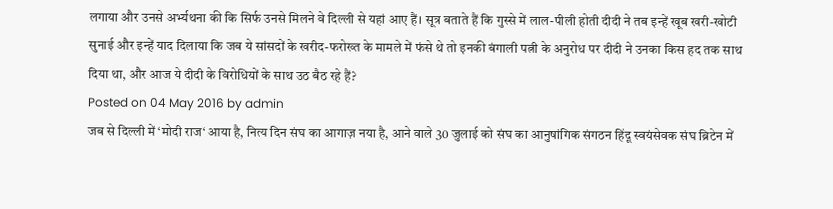लगाया और उनसे अर्भ्यथना की कि सिर्फ उनसे मिलने वे दिल्ली से यहां आए हैं। सूत्र बताते हैं कि गुस्से में लाल-पीली होती दीदी ने तब इन्हें खूब खरी-खोटी सुनाई और इन्हें याद दिलाया कि जब ये सांसदों के खरीद-फरोख्त के मामले में फंसे थे तो इनकी बंगाली पत्नी के अनुरोध पर दीदी ने उनका किस हद तक साथ दिया था, और आज ये दीदी के विरोधियों के साथ उठ बैठ रहे हैं?
Posted on 04 May 2016 by admin
जब से दिल्ली में ‘मोदी राज‘ आया है, नित्य दिन संघ का आगाज़ नया है, आने वाले 30 जुलाई को संघ का आनुषांगिक संगठन हिंदू स्वयंसेवक संघ ब्रिटेन में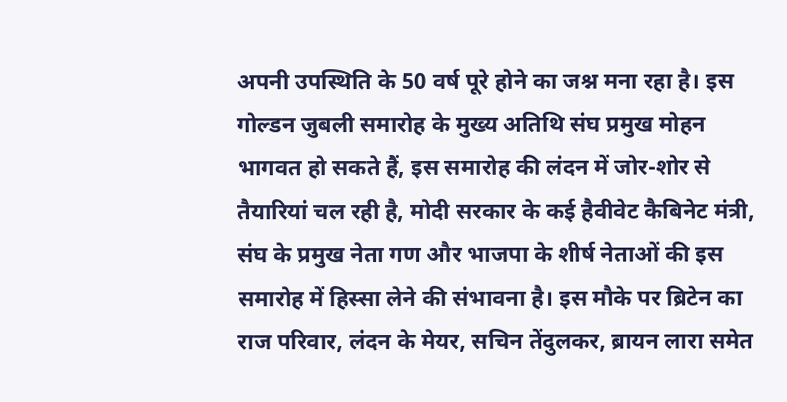अपनी उपस्थिति के 50 वर्ष पूरे होने का जश्न मना रहा है। इस गोल्डन जुबली समारोह के मुख्य अतिथि संघ प्रमुख मोहन भागवत हो सकते हैं, इस समारोह की लंदन में जोर-शोर से तैयारियां चल रही है, मोदी सरकार के कई हैवीवेट कैबिनेट मंत्री, संघ के प्रमुख नेता गण और भाजपा के शीर्ष नेताओं की इस समारोह में हिस्सा लेने की संभावना है। इस मौके पर ब्रिटेन का राज परिवार, लंदन के मेयर, सचिन तेंदुलकर, ब्रायन लारा समेत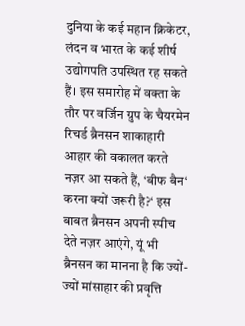दुनिया के कई महान क्रिकेटर, लंदन व भारत के कई शीर्ष उद्योगपति उपस्थित रह सकते हैं। इस समारोह में वक्ता के तौर पर वर्जिन ग्रुप के चैयरमेन रिचर्ड ब्रैनसन शाकाहारी आहार की वकालत करते नज़र आ सकते हैं, ‘बीफ बैन‘ करना क्यों जरूरी है?‘ इस बाबत ब्रैनसन अपनी स्पीच देते नज़र आएंगे, यूं भी ब्रैनसन का मानना है कि ज्यों-ज्यों मांसाहार की प्रवृत्ति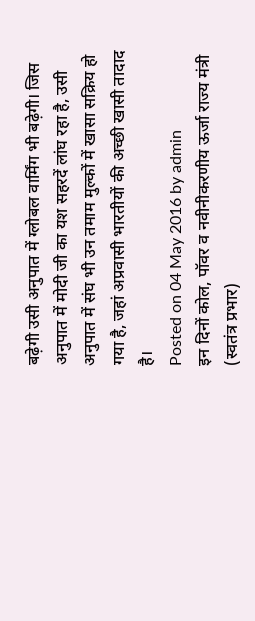बढ़ेगी उसी अनुपात में ग्लोबल वार्मिंग भी बढ़ेगी। जिस अनुपात में मोदी जी का यश सहरदें लांघ रहा है, उसी अनुपात में संघ भी उन तमाम मुल्कों में खासा सक्रिय हो गया है, जहां अप्रवासी भारतीयों की अच्छी खासी तादाद है।
Posted on 04 May 2016 by admin
इन दिनों कोल, पॉवर व नवीनीकरणीय ऊर्जा राज्य मंत्री (स्वतंत्र प्रभार)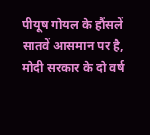पीयूष गोयल के हौंसलें सातवें आसमान पर है, मोदी सरकार के दो वर्ष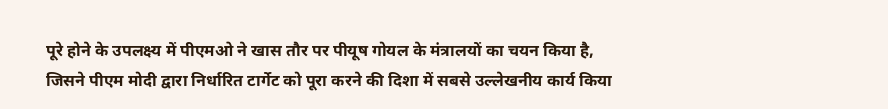पूरे होने के उपलक्ष्य में पीएमओ ने खास तौर पर पीयूष गोयल के मंत्रालयों का चयन किया है, जिसने पीएम मोदी द्वारा निर्धारित टार्गेट को पूरा करने की दिशा में सबसे उल्लेखनीय कार्य किया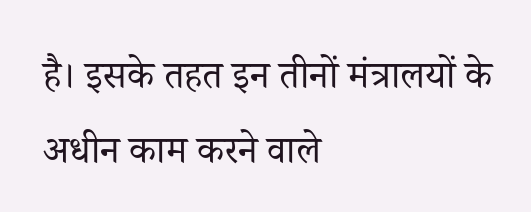है। इसके तहत इन तीनों मंत्रालयों के अधीन काम करने वाले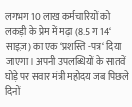लगभग 10 लाख कर्मचारियों को लकड़ी के प्रेम में मढ़ा (8.5 ग 14‘ साइज़) का एक ‘प्रशस्ति -पत्र‘ दिया जाएगा। अपनी उपलब्धियों के सातवें घोड़े पर सवार मंत्री महोदय जब पिछले दिनों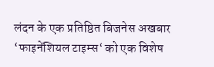लंदन के एक प्रतिष्ठित बिजनेस अखबार ‘फाइनेंशियल टाइम्स‘ को एक विशेष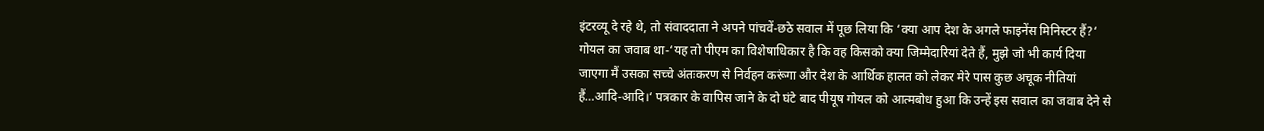इंटरव्यू दे रहे थे, तो संवाददाता ने अपने पांचवें-छठे सवाल में पूछ लिया कि ‘क्या आप देश के अगले फाइनेंस मिनिस्टर हैं?‘ गोयल का जवाब था-‘यह तो पीएम का विशेषाधिकार है कि वह किसको क्या जिम्मेदारियां देते हैं, मुझे जो भी कार्य दिया जाएगा मैं उसका सच्चे अंतःकरण से निर्वहन करूंगा और देश के आर्थिक हालत को लेकर मेरे पास कुछ अचूक नीतियां हैं…आदि-आदि।‘ पत्रकार के वापिस जाने के दो घंटे बाद पीयूष गोयल को आत्मबोध हुआ कि उन्हें इस सवाल का जवाब देने से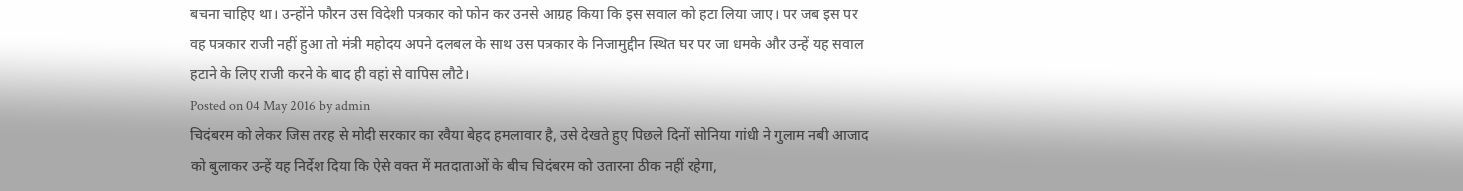बचना चाहिए था। उन्होंने फौरन उस विदेशी पत्रकार को फोन कर उनसे आग्रह किया कि इस सवाल को हटा लिया जाए। पर जब इस पर वह पत्रकार राजी नहीं हुआ तो मंत्री महोदय अपने दलबल के साथ उस पत्रकार के निजामुद्दीन स्थित घर पर जा धमके और उन्हें यह सवाल हटाने के लिए राजी करने के बाद ही वहां से वापिस लौटे।
Posted on 04 May 2016 by admin
चिदंबरम को लेकर जिस तरह से मोदी सरकार का रवैया बेहद हमलावार है, उसे देखते हुए पिछले दिनों सोनिया गांधी ने गुलाम नबी आजाद को बुलाकर उन्हें यह निर्देश दिया कि ऐसे वक्त में मतदाताओं के बीच चिदंबरम को उतारना ठीक नहीं रहेगा,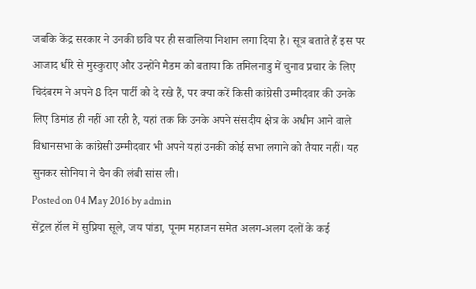जबकि केंद्र सरकार ने उनकी छवि पर ही सवालिया निशान लगा दिया है। सूत्र बताते हैं इस पर आजाद धीरे से मुस्कुराए और उन्होंने मैडम को बताया कि तमिलनाडु में चुनाव प्रचार के लिए चिदंबरम ने अपने 8 दिन पार्टी को दे रखे हैं, पर क्या करें किसी कांग्रेसी उम्मीदवार की उनके लिए डिमांड ही नहीं आ रही है, यहां तक कि उनके अपने संसदीय क्षेत्र के अधीन आने वाले विधानसभा के कांग्रेसी उम्मीदवार भी अपने यहां उनकी कोई सभा लगाने को तैयार नहीं। यह सुनकर सोनिया ने चैन की लंबी सांस ली।
Posted on 04 May 2016 by admin
सेंट्रल हॉल में सुप्रिया सूले, जय पांडा, पूनम महाजन समेत अलग-अलग दलों के कई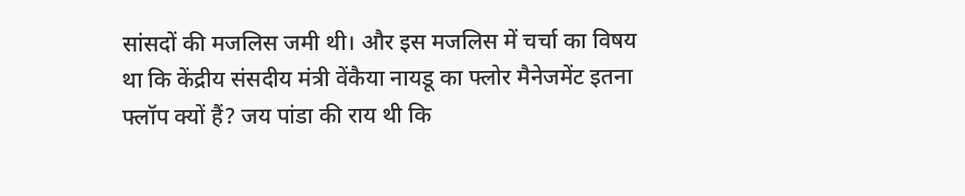सांसदों की मजलिस जमी थी। और इस मजलिस में चर्चा का विषय था कि केंद्रीय संसदीय मंत्री वेंकैया नायडू का फ्लोर मैनेजमेंट इतना फ्लॉप क्यों हैं? जय पांडा की राय थी कि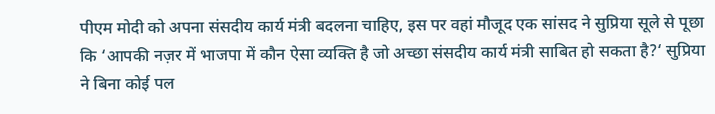पीएम मोदी को अपना संसदीय कार्य मंत्री बदलना चाहिए, इस पर वहां मौजूद एक सांसद ने सुप्रिया सूले से पूछा कि ‘आपकी नज़र में भाजपा में कौन ऐसा व्यक्ति है जो अच्छा संसदीय कार्य मंत्री साबित हो सकता है?‘ सुप्रिया ने बिना कोई पल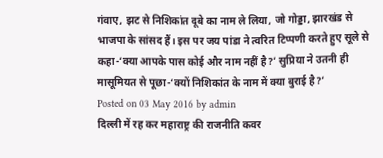गंवाए, झट से निशिकांत दूबे का नाम ले लिया, जो गोड्डा, झारखंड से भाजपा के सांसद हैं। इस पर जय पांडा ने त्वरित टिप्पणी करते हुए सूले से कहा-‘क्या आपके पास कोई और नाम नहीं है?‘ सुप्रिया ने उतनी ही मासूमियत से पूछा-‘क्यों निशिकांत के नाम में क्या बुराई है?‘
Posted on 03 May 2016 by admin
दिल्ली में रह कर महाराष्ट्र की राजनीति कवर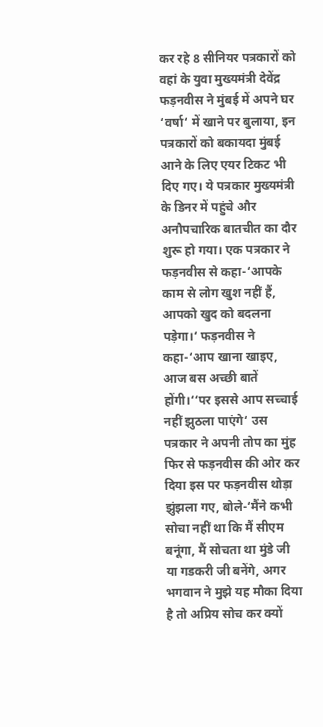कर रहे 8 सीनियर पत्रकारों को वहां के युवा मुख्यमंत्री देवेंद्र फड़नवीस ने मुंबई में अपने घर ‘वर्षा‘ में खाने पर बुलाया, इन पत्रकारों को बकायदा मुंबई आने के लिए एयर टिकट भी दिए गए। ये पत्रकार मुख्यमंत्री के डिनर में पहुंचे और अनौपचारिक बातचीत का दौर शुरू हो गया। एक पत्रकार ने फड़नवीस से कहा-‘आपके काम से लोग खुश नहीं हैं, आपको खुद को बदलना पड़ेगा।‘ फड़नवीस ने कहा-‘आप खाना खाइए, आज बस अच्छी बातें होंगी।‘‘पर इससे आप सच्चाई नहीं झुठला पाएंगे‘ उस पत्रकार ने अपनी तोप का मुंह फिर से फड़नवीस की ओर कर दिया इस पर फड़नवीस थोड़ा झुंझला गए, बोले-‘मैंने कभी सोचा नहीं था कि मैं सीएम बनूंगा, मैं सोचता था मुंडे जी या गडकरी जी बनेंगे, अगर भगवान ने मुझे यह मौका दिया है तो अप्रिय सोच कर क्यों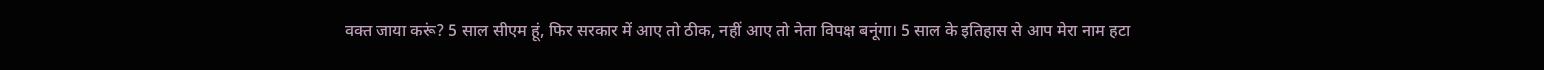वक्त जाया करूं? 5 साल सीएम हूं, फिर सरकार में आए तो ठीक, नहीं आए तो नेता विपक्ष बनूंगा। 5 साल के इतिहास से आप मेरा नाम हटा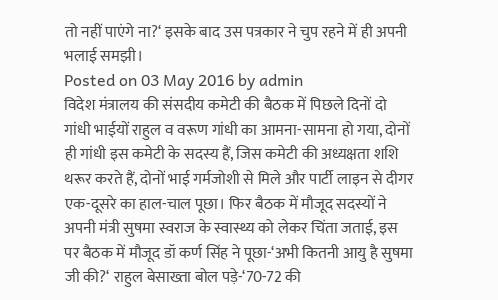तो नहीं पाएंगे ना?‘ इसके बाद उस पत्रकार ने चुप रहने में ही अपनी भलाई समझी।
Posted on 03 May 2016 by admin
विदेश मंत्रालय की संसदीय कमेटी की बैठक में पिछले दिनों दो गांधी भाईयों राहुल व वरूण गांधी का आमना-सामना हो गया, दोनों ही गांधी इस कमेटी के सदस्य हैं, जिस कमेटी की अध्यक्षता शशि थरूर करते हैं, दोनों भाई गर्मजोशी से मिले और पार्टी लाइन से दीगर एक-दूसरे का हाल-चाल पूछा। फिर बैठक में मौजूद सदस्यों ने अपनी मंत्री सुषमा स्वराज के स्वास्थ्य को लेकर चिंता जताई, इस पर बैठक में मौजूद डॉ कर्ण सिंह ने पूछा-‘अभी कितनी आयु है सुषमा जी की?‘ राहुल बेसाख्ता बोल पड़े-‘70-72 की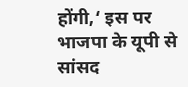होंगी,‘ इस पर भाजपा के यूपी से सांसद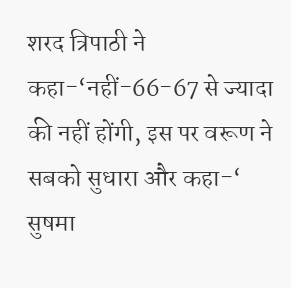शरद त्रिपाठी ने कहा-‘नहीं-66-67 से ज्यादा की नहीं होंगी, इस पर वरूण ने सबको सुधारा और कहा-‘ सुषमा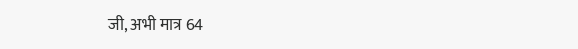जी, अभी मात्र 64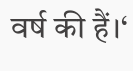वर्ष की हैं।‘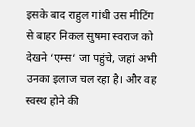इसके बाद राहुल गांधी उस मीटिंग से बाहर निकल सुषमा स्वराज को देखने ‘एम्स‘ जा पहुंचे, जहां अभी उनका इलाज चल रहा है। और वह स्वस्थ होने की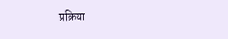प्रक्रिया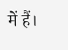में हैं।